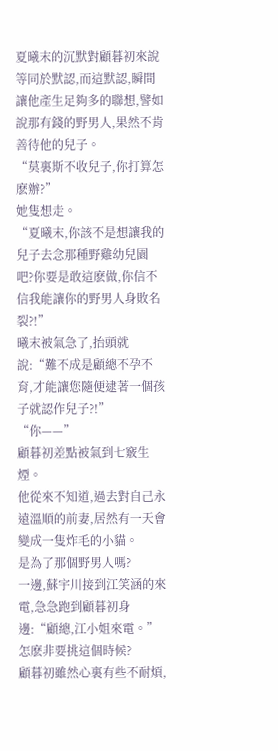夏曦末的沉默對顧暮初來說等同於默認,而這默認,瞬間讓他產生足夠多的聯想,譬如說那有錢的野男人,果然不肯善待他的兒子。
“莫裏斯不收兒子,你打算怎麽辦?”
她隻想走。
“夏曦末,你該不是想讓我的兒子去念那種野雞幼兒園吧?你要是敢這麽做,你信不信我能讓你的野男人身敗名裂?!”
曦末被氣急了,抬頭就說:“難不成是顧總不孕不育,才能讓您隨便逮著一個孩子就認作兒子?!”
“你——”
顧暮初差點被氣到七竅生煙。
他從來不知道,過去對自己永遠溫順的前妻,居然有一天會變成一隻炸毛的小貓。
是為了那個野男人嗎?
一邊,蘇宇川接到江笑涵的來電,急急跑到顧暮初身邊:“顧總,江小姐來電。”
怎麽非要挑這個時候?
顧暮初雖然心裏有些不耐煩,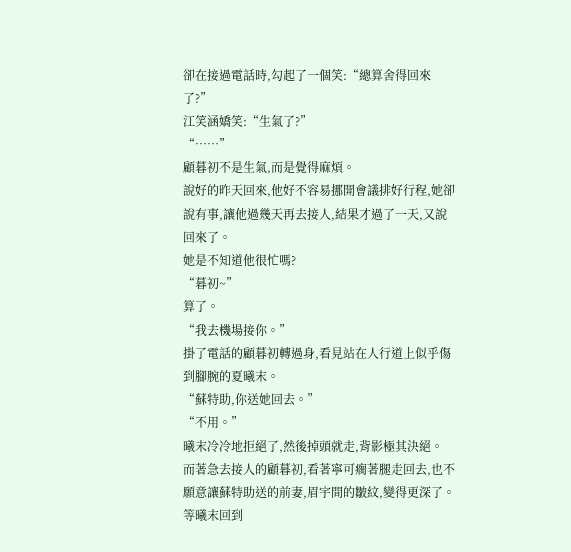卻在接過電話時,勾起了一個笑:“總算舍得回來了?”
江笑涵嬌笑:“生氣了?”
“……”
顧暮初不是生氣,而是覺得麻煩。
說好的昨天回來,他好不容易挪開會議排好行程,她卻說有事,讓他過幾天再去接人,結果才過了一天,又說回來了。
她是不知道他很忙嗎?
“暮初~”
算了。
“我去機場接你。”
掛了電話的顧暮初轉過身,看見站在人行道上似乎傷到腳腕的夏曦末。
“蘇特助,你送她回去。”
“不用。”
曦末冷冷地拒絕了,然後掉頭就走,背影極其決絕。
而著急去接人的顧暮初,看著寧可瘸著腿走回去,也不願意讓蘇特助送的前妻,眉宇間的皺紋,變得更深了。
等曦末回到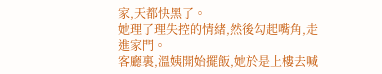家,天都快黑了。
她理了理失控的情緒,然後勾起嘴角,走進家門。
客廳裏,溫姨開始擺飯,她於是上樓去喊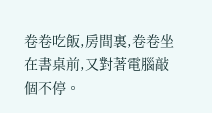卷卷吃飯,房間裏,卷卷坐在書桌前,又對著電腦敲個不停。